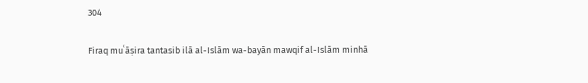304

Firaq muʿāṣira tantasib ilā al-Islām wa-bayān mawqif al-Islām minhā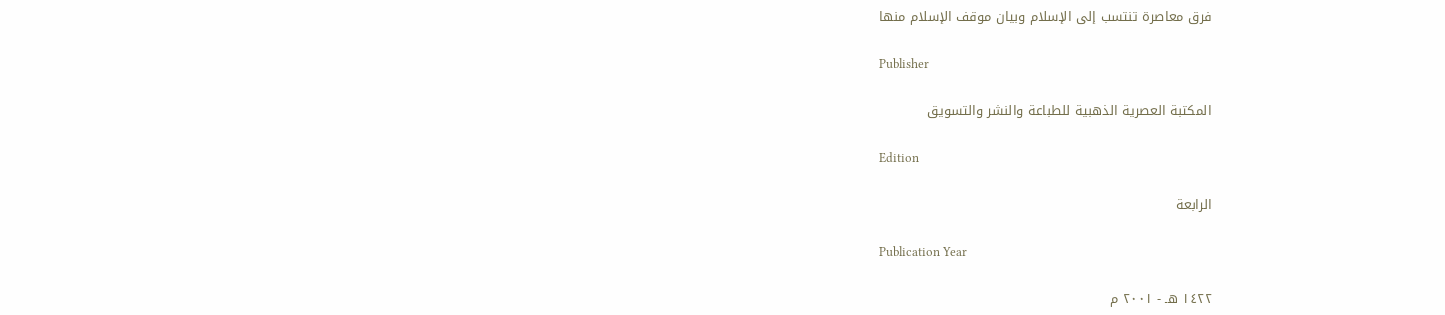فرق معاصرة تنتسب إلى الإسلام وبيان موقف الإسلام منها

Publisher

المكتبة العصرية الذهبية للطباعة والنشر والتسويق

Edition

الرابعة

Publication Year

١٤٢٢ هـ - ٢٠٠١ م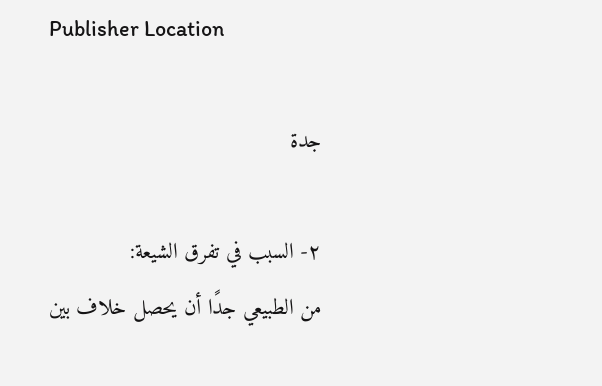Publisher Location

جدة

٢- السبب في تفرق الشيعة:
من الطبيعي جدًا أن يحصل خلاف بين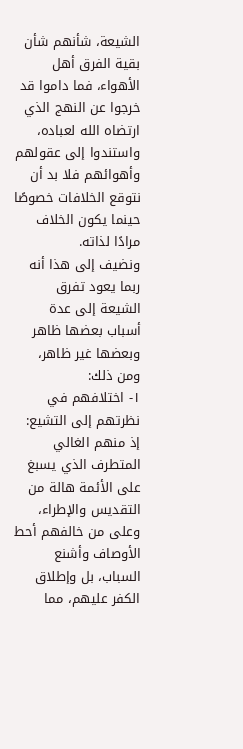الشيعة، شأنهم شأن بقية الفرق أهل الأهواء، فما داموا قد خرجوا عن النهج الذي ارتضاه الله لعباده، واستندوا إلى عقولهم وأهوائهم فلا بد أن نتوقع الخلافات خصوصًا حينما يكون الخلاف مرادًا لذاته.
ونضيف إلى هذا أنه ربما يعود تفرق الشيعة إلى عدة أسباب بعضها ظاهر وبعضها غير ظاهر، ومن ذلك:
١- اختلافهم في نظرتهم إلى التشيع:
إذ منهم الغالي المتطرف الذي يسبغ على الأئمة هالة من التقديس والإطراء، وعلى من خالفهم أحط الأوصاف وأشنع السباب، بل وإطلاق الكفر عليهم، مما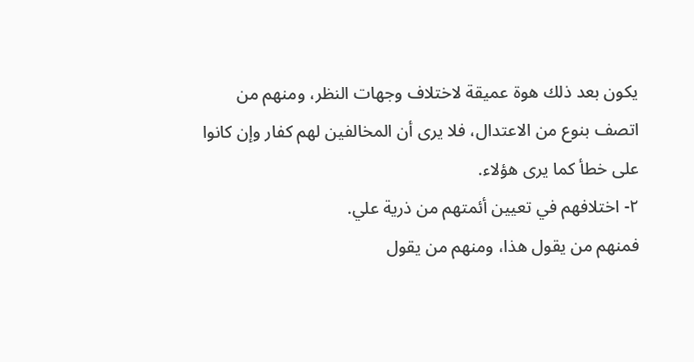يكون بعد ذلك هوة عميقة لاختلاف وجهات النظر، ومنهم من اتصف بنوع من الاعتدال، فلا يرى أن المخالفين لهم كفار وإن كانوا على خطأ كما يرى هؤلاء.
٢- اختلافهم في تعيين أئمتهم من ذرية علي.
فمنهم من يقول هذا، ومنهم من يقول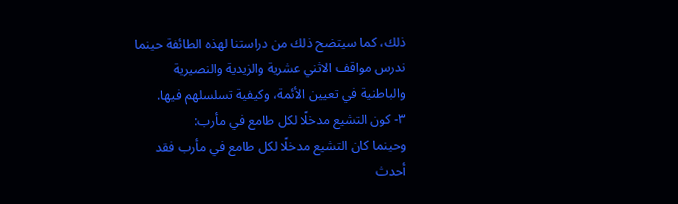ذلك، كما سيتضح ذلك من دراستنا لهذه الطائفة حينما ندرس مواقف الاثني عشرية والزيدية والنصيرية والباطنية في تعيين الأئمة، وكيفية تسلسلهم فيها.
٣- كون التشيع مدخلًا لكل طامع في مأرب:
وحينما كان التشيع مدخلًا لكل طامع في مأرب فقد أحدث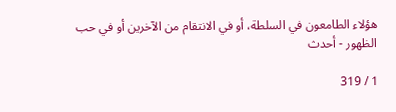هؤلاء الطامعون في السلطة، أو في الانتقام من الآخرين أو في حب الظهور - أحدث

1 / 319